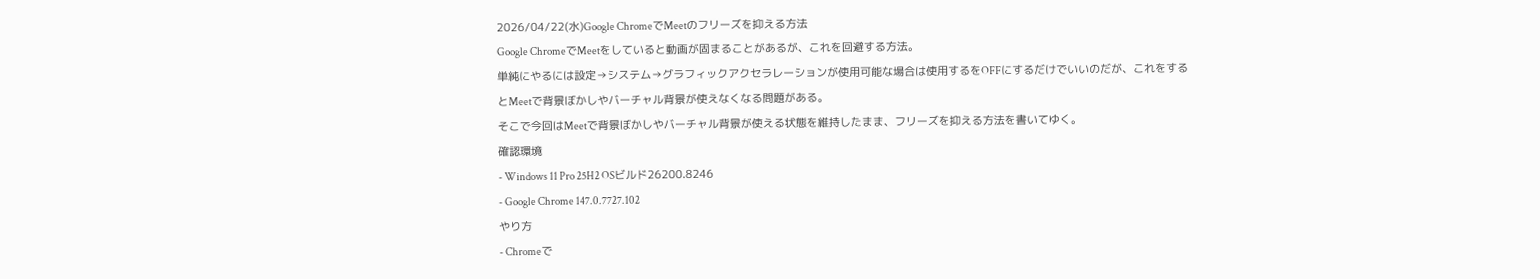2026/04/22(水)Google ChromeでMeetのフリーズを抑える方法
Google ChromeでMeetをしていると動画が固まることがあるが、これを回避する方法。
単純にやるには設定→システム→グラフィックアクセラレーションが使用可能な場合は使用するをOFFにするだけでいいのだが、これをするとMeetで背景ぼかしやバーチャル背景が使えなくなる問題がある。
そこで今回はMeetで背景ぼかしやバーチャル背景が使える状態を維持したまま、フリーズを抑える方法を書いてゆく。
確認環境
- Windows 11 Pro 25H2 OSビルド26200.8246
- Google Chrome 147.0.7727.102
やり方
- Chromeで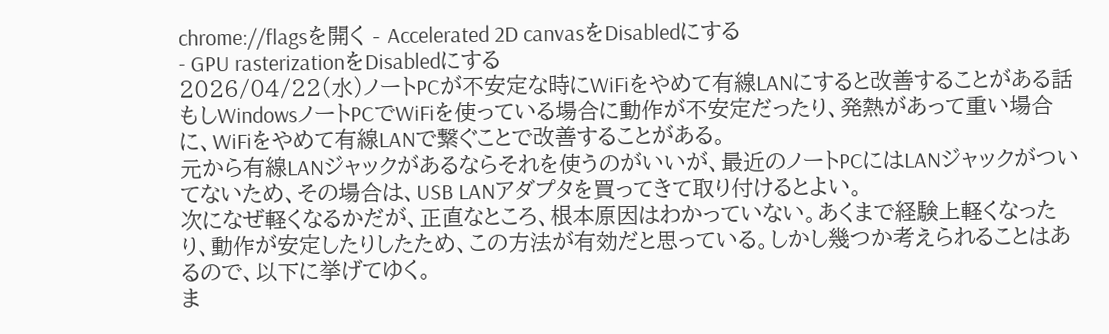chrome://flagsを開く - Accelerated 2D canvasをDisabledにする
- GPU rasterizationをDisabledにする
2026/04/22(水)ノートPCが不安定な時にWiFiをやめて有線LANにすると改善することがある話
もしWindowsノートPCでWiFiを使っている場合に動作が不安定だったり、発熱があって重い場合に、WiFiをやめて有線LANで繋ぐことで改善することがある。
元から有線LANジャックがあるならそれを使うのがいいが、最近のノートPCにはLANジャックがついてないため、その場合は、USB LANアダプタを買ってきて取り付けるとよい。
次になぜ軽くなるかだが、正直なところ、根本原因はわかっていない。あくまで経験上軽くなったり、動作が安定したりしたため、この方法が有効だと思っている。しかし幾つか考えられることはあるので、以下に挙げてゆく。
ま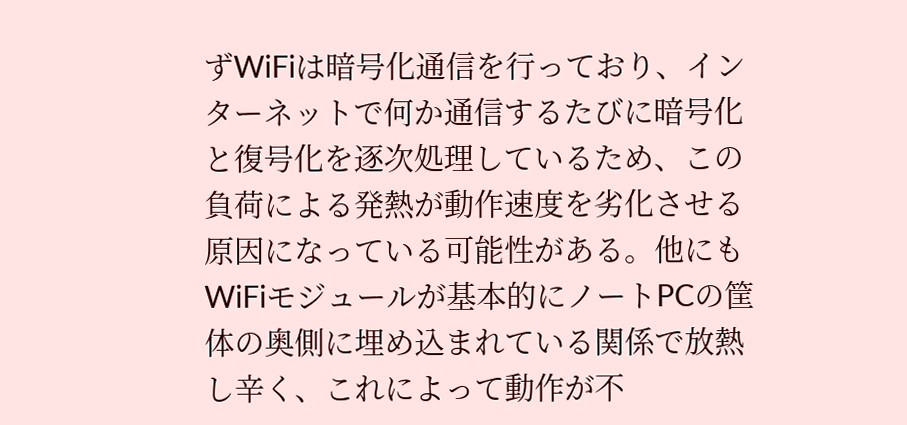ずWiFiは暗号化通信を行っており、インターネットで何か通信するたびに暗号化と復号化を逐次処理しているため、この負荷による発熱が動作速度を劣化させる原因になっている可能性がある。他にもWiFiモジュールが基本的にノートPCの筐体の奥側に埋め込まれている関係で放熱し辛く、これによって動作が不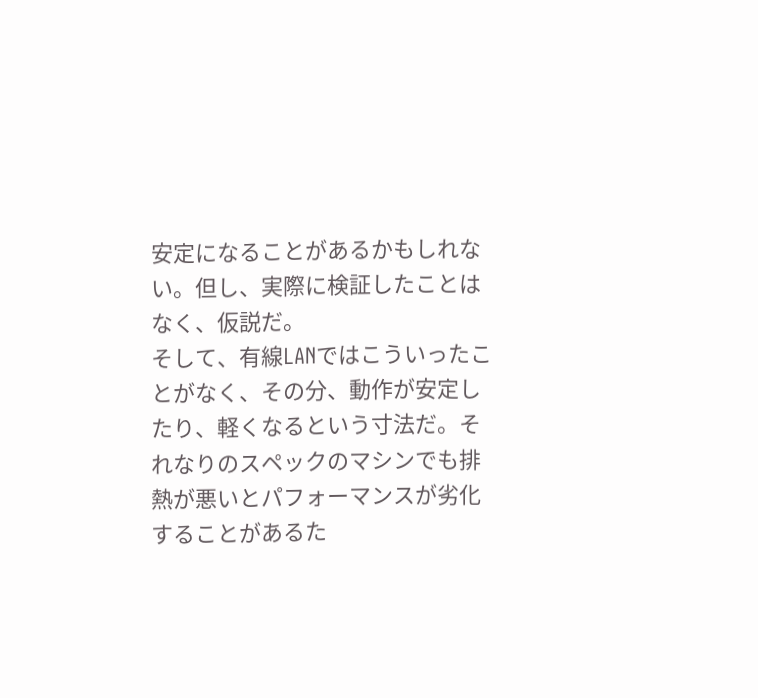安定になることがあるかもしれない。但し、実際に検証したことはなく、仮説だ。
そして、有線LANではこういったことがなく、その分、動作が安定したり、軽くなるという寸法だ。それなりのスペックのマシンでも排熱が悪いとパフォーマンスが劣化することがあるた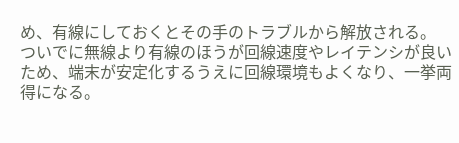め、有線にしておくとその手のトラブルから解放される。
ついでに無線より有線のほうが回線速度やレイテンシが良いため、端末が安定化するうえに回線環境もよくなり、一挙両得になる。